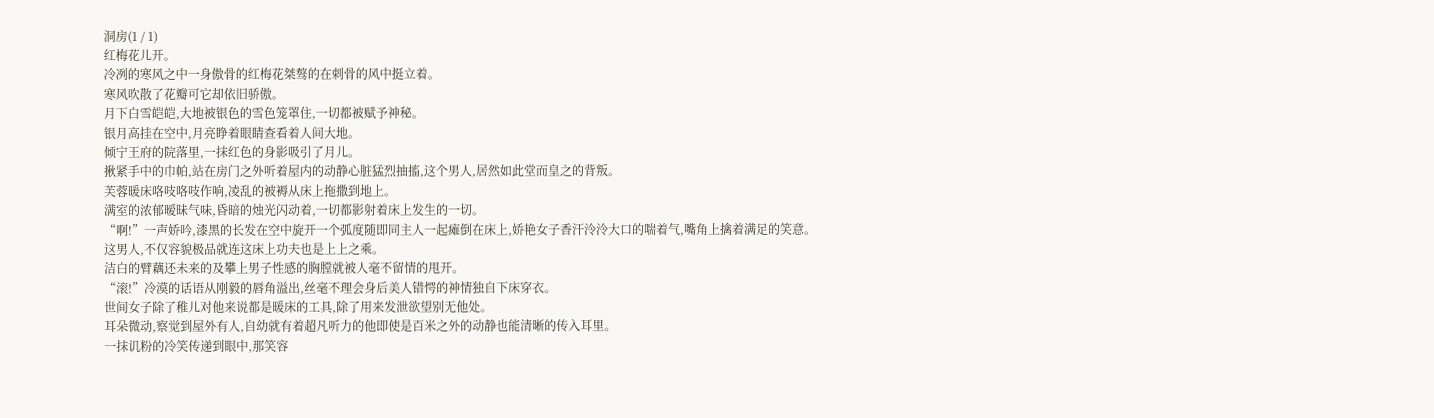洞房(1 / 1)
红梅花儿开。
冷冽的寒风之中一身傲骨的红梅花桀骜的在刺骨的风中挺立着。
寒风吹散了花瓣可它却依旧骄傲。
月下白雪皑皑,大地被银色的雪色笼罩住,一切都被赋予神秘。
银月高挂在空中,月亮睁着眼睛查看着人间大地。
倾宁王府的院落里,一抹红色的身影吸引了月儿。
揪紧手中的巾帕,站在房门之外听着屋内的动静心脏猛烈抽搐,这个男人,居然如此堂而皇之的背叛。
芙蓉暖床咯吱咯吱作响,凌乱的被褥从床上拖撒到地上。
满室的浓郁暧昧气味,昏暗的烛光闪动着,一切都影射着床上发生的一切。
“啊!”一声娇吟,漆黑的长发在空中旋开一个弧度随即同主人一起瘫倒在床上,娇艳女子香汗泠泠大口的喘着气,嘴角上擒着满足的笑意。
这男人,不仅容貌极品就连这床上功夫也是上上之乘。
洁白的臂藕还未来的及攀上男子性感的胸膛就被人毫不留情的甩开。
“滚!”冷漠的话语从刚毅的唇角溢出,丝毫不理会身后美人错愕的神情独自下床穿衣。
世间女子除了稚儿对他来说都是暖床的工具,除了用来发泄欲望别无他处。
耳朵微动,察觉到屋外有人,自幼就有着超凡听力的他即使是百米之外的动静也能清晰的传入耳里。
一抹讥粉的冷笑传递到眼中,那笑容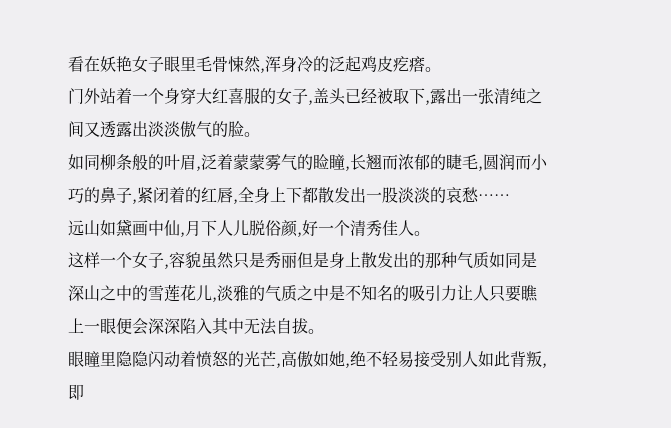看在妖艳女子眼里毛骨悚然,浑身冷的泛起鸡皮疙瘩。
门外站着一个身穿大红喜服的女子,盖头已经被取下,露出一张清纯之间又透露出淡淡傲气的脸。
如同柳条般的叶眉,泛着蒙蒙雾气的睑瞳,长翘而浓郁的睫毛,圆润而小巧的鼻子,紧闭着的红唇,全身上下都散发出一股淡淡的哀愁……
远山如黛画中仙,月下人儿脱俗颜,好一个清秀佳人。
这样一个女子,容貌虽然只是秀丽但是身上散发出的那种气质如同是深山之中的雪莲花儿,淡雅的气质之中是不知名的吸引力让人只要瞧上一眼便会深深陷入其中无法自拔。
眼瞳里隐隐闪动着愤怒的光芒,高傲如她,绝不轻易接受别人如此背叛,即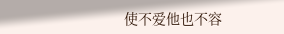使不爱他也不容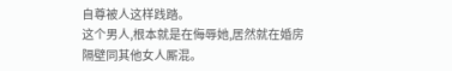自尊被人这样践踏。
这个男人,根本就是在侮辱她,居然就在婚房隔壁同其他女人厮混。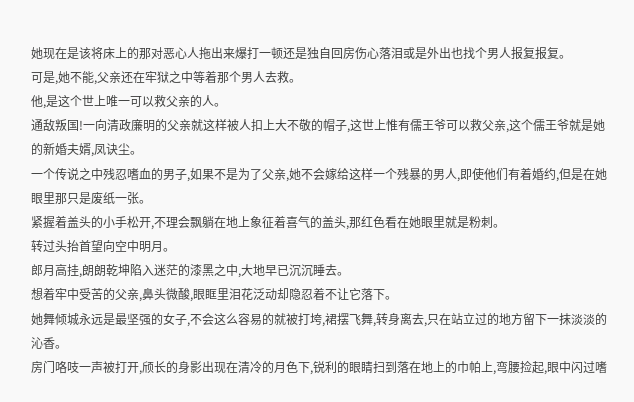她现在是该将床上的那对恶心人拖出来爆打一顿还是独自回房伤心落泪或是外出也找个男人报复报复。
可是,她不能,父亲还在牢狱之中等着那个男人去救。
他,是这个世上唯一可以救父亲的人。
通敌叛国!一向清政廉明的父亲就这样被人扣上大不敬的帽子,这世上惟有儒王爷可以救父亲,这个儒王爷就是她的新婚夫婿,凤诀尘。
一个传说之中残忍嗜血的男子,如果不是为了父亲,她不会嫁给这样一个残暴的男人,即使他们有着婚约,但是在她眼里那只是废纸一张。
紧握着盖头的小手松开,不理会飘躺在地上象征着喜气的盖头,那红色看在她眼里就是粉刺。
转过头抬首望向空中明月。
郎月高挂,朗朗乾坤陷入迷茫的漆黑之中,大地早已沉沉睡去。
想着牢中受苦的父亲,鼻头微酸,眼眶里泪花泛动却隐忍着不让它落下。
她舞倾城永远是最坚强的女子,不会这么容易的就被打垮,裙摆飞舞,转身离去,只在站立过的地方留下一抹淡淡的沁香。
房门咯吱一声被打开,颀长的身影出现在清冷的月色下,锐利的眼睛扫到落在地上的巾帕上,弯腰捡起,眼中闪过嗜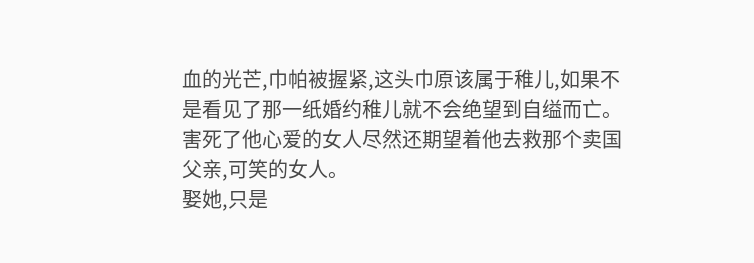血的光芒,巾帕被握紧,这头巾原该属于稚儿,如果不是看见了那一纸婚约稚儿就不会绝望到自缢而亡。
害死了他心爱的女人尽然还期望着他去救那个卖国父亲,可笑的女人。
娶她,只是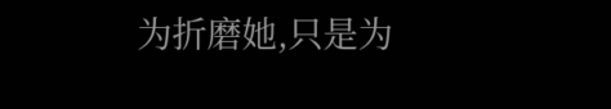为折磨她,只是为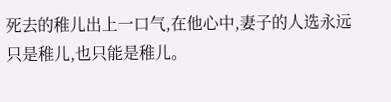死去的稚儿出上一口气,在他心中,妻子的人选永远只是稚儿,也只能是稚儿。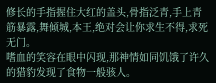修长的手指握住大红的盖头,骨指泛青,手上青筋暴露,舞倾城,本王,绝对会让你求生不得,求死无门。
嗜血的笑容在眼中闪现,那神情如同饥饿了许久的猎豹发现了食物一般骇人。